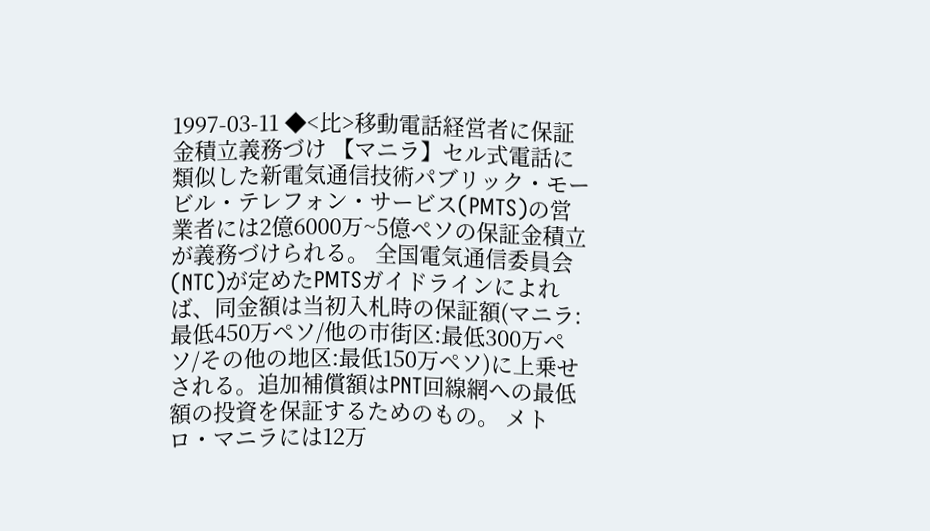1997-03-11 ◆<比>移動電話経営者に保証金積立義務づけ 【マニラ】セル式電話に類似した新電気通信技術パブリック・モービル・テレフォン・サービス(PMTS)の営業者には2億6000万~5億ペソの保証金積立が義務づけられる。 全国電気通信委員会(NTC)が定めたPMTSガイドラインによれば、同金額は当初入札時の保証額(マニラ:最低450万ペソ/他の市街区:最低300万ペソ/その他の地区:最低150万ペソ)に上乗せされる。追加補償額はPNT回線網への最低額の投資を保証するためのもの。 メトロ・マニラには12万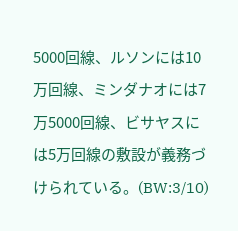5000回線、ルソンには10万回線、ミンダナオには7万5000回線、ビサヤスには5万回線の敷設が義務づけられている。(BW:3/10)